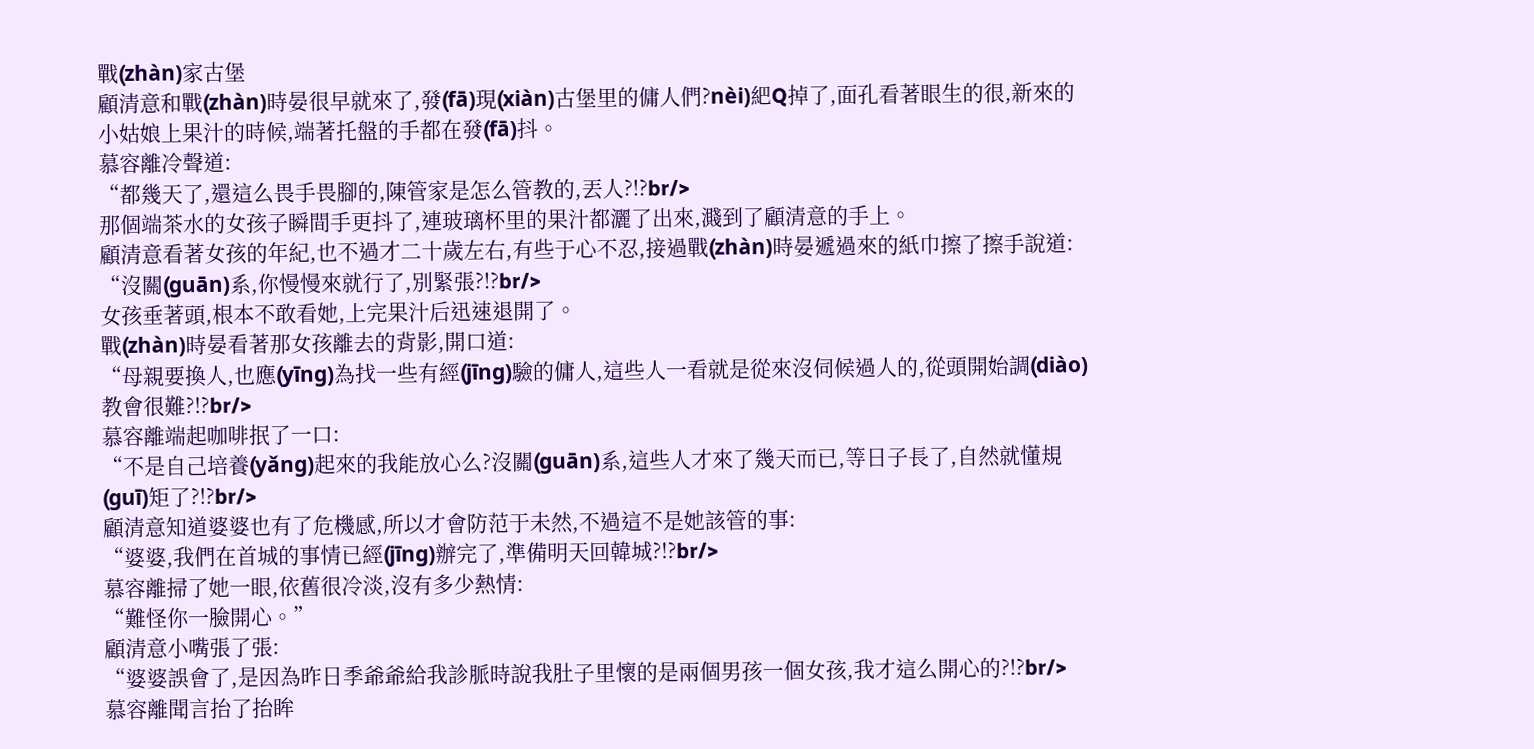戰(zhàn)家古堡
顧清意和戰(zhàn)時晏很早就來了,發(fā)現(xiàn)古堡里的傭人們?nèi)紦Q掉了,面孔看著眼生的很,新來的小姑娘上果汁的時候,端著托盤的手都在發(fā)抖。
慕容離冷聲道:
“都幾天了,還這么畏手畏腳的,陳管家是怎么管教的,丟人?!?br/>
那個端茶水的女孩子瞬間手更抖了,連玻璃杯里的果汁都灑了出來,濺到了顧清意的手上。
顧清意看著女孩的年紀,也不過才二十歲左右,有些于心不忍,接過戰(zhàn)時晏遞過來的紙巾擦了擦手說道:
“沒關(guān)系,你慢慢來就行了,別緊張?!?br/>
女孩垂著頭,根本不敢看她,上完果汁后迅速退開了。
戰(zhàn)時晏看著那女孩離去的背影,開口道:
“母親要換人,也應(yīng)為找一些有經(jīng)驗的傭人,這些人一看就是從來沒伺候過人的,從頭開始調(diào)教會很難?!?br/>
慕容離端起咖啡抿了一口:
“不是自己培養(yǎng)起來的我能放心么?沒關(guān)系,這些人才來了幾天而已,等日子長了,自然就懂規(guī)矩了?!?br/>
顧清意知道婆婆也有了危機感,所以才會防范于未然,不過這不是她該管的事:
“婆婆,我們在首城的事情已經(jīng)辦完了,準備明天回韓城?!?br/>
慕容離掃了她一眼,依舊很冷淡,沒有多少熱情:
“難怪你一臉開心。”
顧清意小嘴張了張:
“婆婆誤會了,是因為昨日季爺爺給我診脈時說我肚子里懷的是兩個男孩一個女孩,我才這么開心的?!?br/>
慕容離聞言抬了抬眸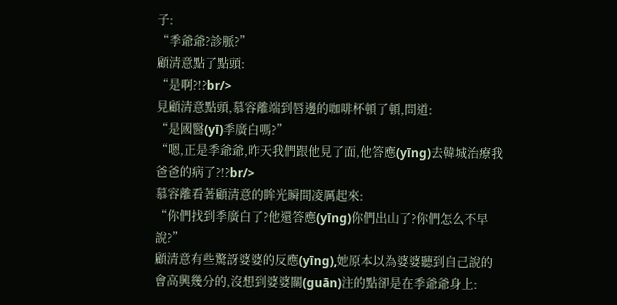子:
“季爺爺?診脈?”
顧清意點了點頭:
“是啊?!?br/>
見顧清意點頭,慕容離端到唇邊的咖啡杯頓了頓,問道:
“是國醫(yī)季廣白嗎?”
“嗯,正是季爺爺,昨天我們跟他見了面,他答應(yīng)去韓城治療我爸爸的病了?!?br/>
慕容離看著顧清意的眸光瞬間凌厲起來:
“你們找到季廣白了?他還答應(yīng)你們出山了?你們怎么不早說?”
顧清意有些驚訝婆婆的反應(yīng),她原本以為婆婆聽到自己說的會高興幾分的,沒想到婆婆關(guān)注的點卻是在季爺爺身上: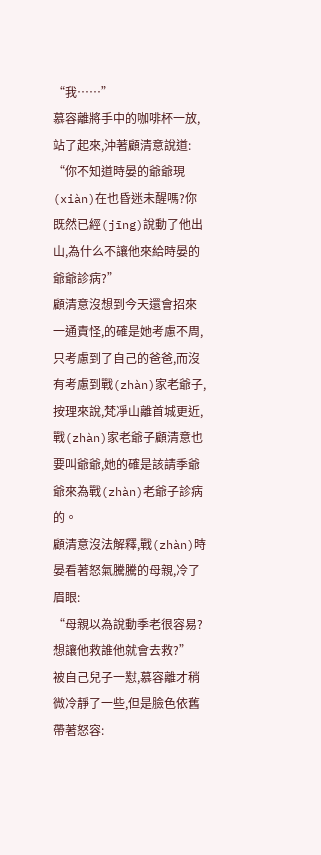“我……”
慕容離將手中的咖啡杯一放,站了起來,沖著顧清意說道:
“你不知道時晏的爺爺現(xiàn)在也昏迷未醒嗎?你既然已經(jīng)說動了他出山,為什么不讓他來給時晏的爺爺診病?”
顧清意沒想到今天還會招來一通責怪,的確是她考慮不周,只考慮到了自己的爸爸,而沒有考慮到戰(zhàn)家老爺子,按理來說,梵凈山離首城更近,戰(zhàn)家老爺子顧清意也要叫爺爺,她的確是該請季爺爺來為戰(zhàn)老爺子診病的。
顧清意沒法解釋,戰(zhàn)時晏看著怒氣騰騰的母親,冷了眉眼:
“母親以為說動季老很容易?想讓他救誰他就會去救?”
被自己兒子一懟,慕容離才稍微冷靜了一些,但是臉色依舊帶著怒容: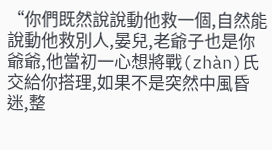“你們既然說說動他救一個,自然能說動他救別人,晏兒,老爺子也是你爺爺,他當初一心想將戰(zhàn)氏交給你搭理,如果不是突然中風昏迷,整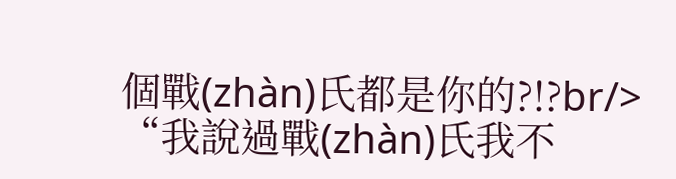個戰(zhàn)氏都是你的?!?br/>
“我說過戰(zhàn)氏我不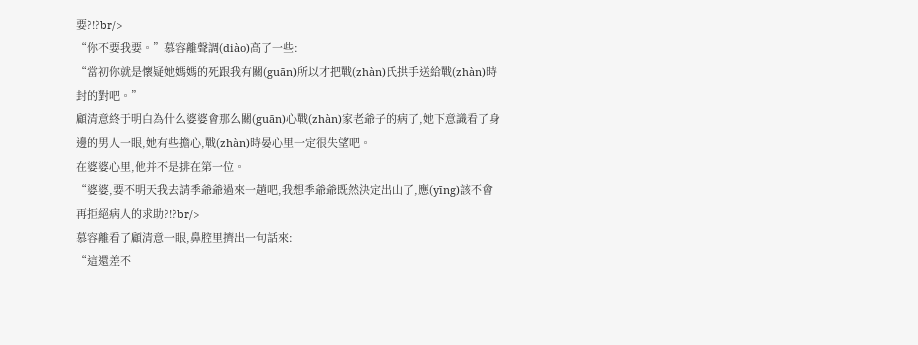要?!?br/>
“你不要我要。”慕容離聲調(diào)高了一些:
“當初你就是懷疑她媽媽的死跟我有關(guān)所以才把戰(zhàn)氏拱手送給戰(zhàn)時封的對吧。”
顧清意終于明白為什么婆婆會那么關(guān)心戰(zhàn)家老爺子的病了,她下意識看了身邊的男人一眼,她有些擔心,戰(zhàn)時晏心里一定很失望吧。
在婆婆心里,他并不是排在第一位。
“婆婆,要不明天我去請季爺爺過來一趟吧,我想季爺爺既然決定出山了,應(yīng)該不會再拒絕病人的求助?!?br/>
慕容離看了顧清意一眼,鼻腔里擠出一句話來:
“這還差不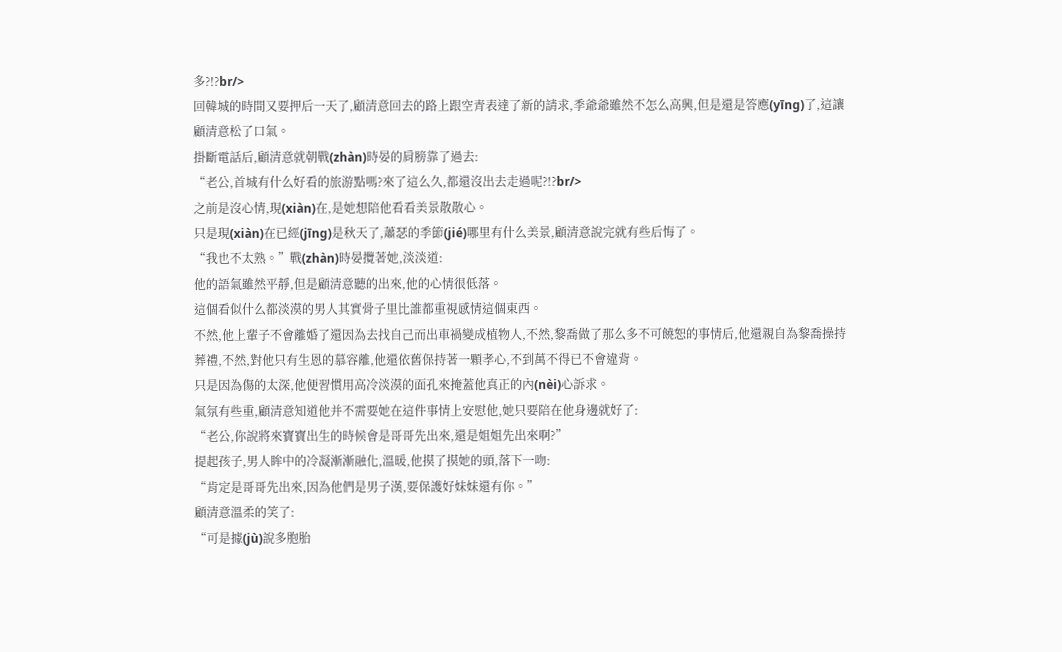多?!?br/>
回韓城的時間又要押后一天了,顧清意回去的路上跟空青表達了新的請求,季爺爺雖然不怎么高興,但是還是答應(yīng)了,這讓顧清意松了口氣。
掛斷電話后,顧清意就朝戰(zhàn)時晏的肩膀靠了過去:
“老公,首城有什么好看的旅游點嗎?來了這么久,都還沒出去走過呢?!?br/>
之前是沒心情,現(xiàn)在,是她想陪他看看美景散散心。
只是現(xiàn)在已經(jīng)是秋天了,蕭瑟的季節(jié)哪里有什么美景,顧清意說完就有些后悔了。
“我也不太熟。”戰(zhàn)時晏攬著她,淡淡道:
他的語氣雖然平靜,但是顧清意聽的出來,他的心情很低落。
這個看似什么都淡漠的男人其實骨子里比誰都重視感情這個東西。
不然,他上輩子不會離婚了還因為去找自己而出車禍變成植物人,不然,黎喬做了那么多不可饒恕的事情后,他還親自為黎喬操持葬禮,不然,對他只有生恩的慕容離,他還依舊保持著一顆孝心,不到萬不得已不會違背。
只是因為傷的太深,他便習慣用高冷淡漠的面孔來掩蓋他真正的內(nèi)心訴求。
氣氛有些重,顧清意知道他并不需要她在這件事情上安慰他,她只要陪在他身邊就好了:
“老公,你說將來寶寶出生的時候會是哥哥先出來,還是姐姐先出來啊?”
提起孩子,男人眸中的冷凝漸漸融化,溫暖,他摸了摸她的頭,落下一吻:
“肯定是哥哥先出來,因為他們是男子漢,要保護好妹妹還有你。”
顧清意溫柔的笑了:
“可是據(jù)說多胞胎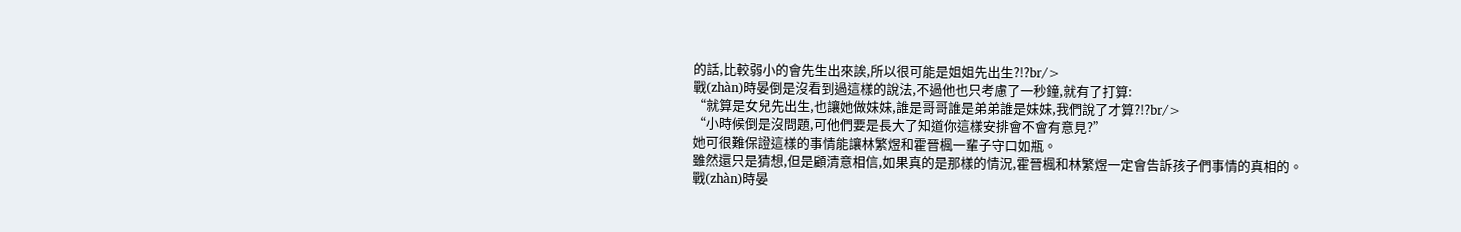的話,比較弱小的會先生出來誒,所以很可能是姐姐先出生?!?br/>
戰(zhàn)時晏倒是沒看到過這樣的說法,不過他也只考慮了一秒鐘,就有了打算:
“就算是女兒先出生,也讓她做妹妹,誰是哥哥誰是弟弟誰是妹妹,我們說了才算?!?br/>
“小時候倒是沒問題,可他們要是長大了知道你這樣安排會不會有意見?”
她可很難保證這樣的事情能讓林繁煜和霍晉楓一輩子守口如瓶。
雖然還只是猜想,但是顧清意相信,如果真的是那樣的情況,霍晉楓和林繁煜一定會告訴孩子們事情的真相的。
戰(zhàn)時晏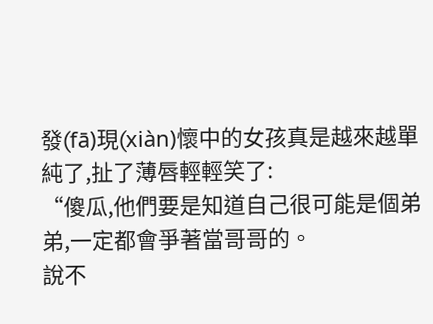發(fā)現(xiàn)懷中的女孩真是越來越單純了,扯了薄唇輕輕笑了:
“傻瓜,他們要是知道自己很可能是個弟弟,一定都會爭著當哥哥的。
說不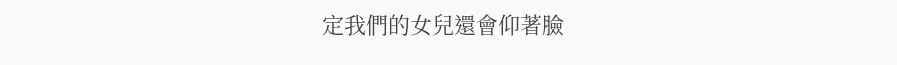定我們的女兒還會仰著臉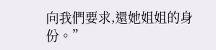向我們要求,還她姐姐的身份。”